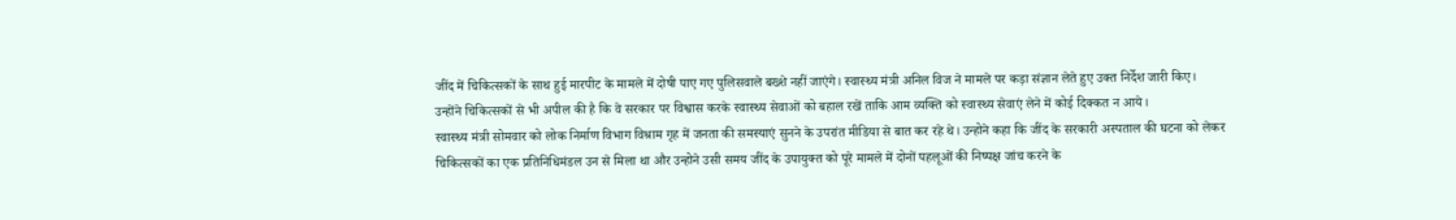जींद में चिकित्सकों के साथ हुई मारपीट के मामले में दोषी पाए गए पुलिसवाले बख्शे नहीं जाएंगे। स्वास्थ्य मंत्री अनिल विज ने मामले पर कड़ा संज्ञान लेते हुए उक्त निर्देश जारी किए।
उन्होंने चिकित्सकों से भी अपील की है कि वे सरकार पर विश्वास करके स्वास्थ्य सेवाओं को बहाल रखें ताकि आम व्यक्ति को स्वास्थ्य सेवाएं लेने में कोई दिक्कत न आये।
स्वास्थ्य मंत्री सोमवार को लोक निर्माण विभाग विश्राम गृह में जनता की समस्याएं सुनने के उपरांत मीडिया से बात कर रहे थे। उन्होने कहा कि जींद के सरकारी अस्पताल की घटना को लेकर चिकित्सकों का एक प्रतिनिधिमंडल उन से मिला था और उन्होने उसी समय जींद के उपायुक्त को पूरे मामले में दोनों पहलूओं की निष्पक्ष जांच करने के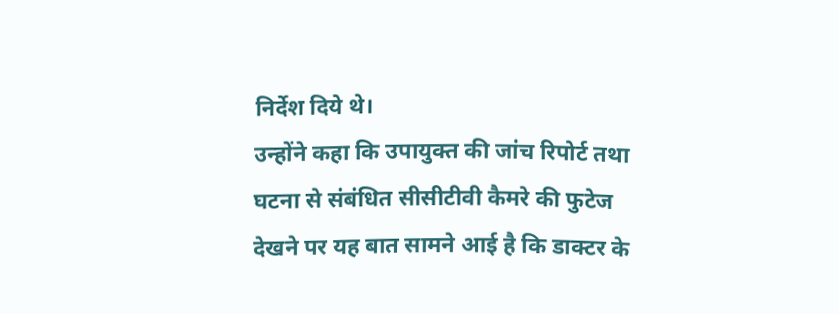निर्देश दिये थे।
उन्होंने कहा कि उपायुक्त की जांच रिपोर्ट तथा घटना से संबंधित सीसीटीवी कैमरे की फुटेज देखने पर यह बात सामने आई है कि डाक्टर के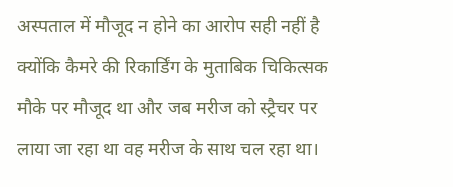अस्पताल में मौजूद न होने का आरोप सही नहीं है क्योंकि कैमरे की रिकार्डिंग के मुताबिक चिकित्सक मौके पर मौजूद था और जब मरीज को स्ट्रैचर पर लाया जा रहा था वह मरीज के साथ चल रहा था।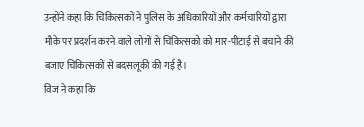उन्होंने कहा कि चिकित्सकों ने पुलिस के अधिकारियों और कर्मचारियों द्वारा मौके पर प्रदर्शन करने वाले लोगों से चिकित्सको को मार-पीटाई से बचाने की बजाए चिकित्सकों से बदसलूकी की गई है।
विज ने कहा कि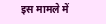इस मामले में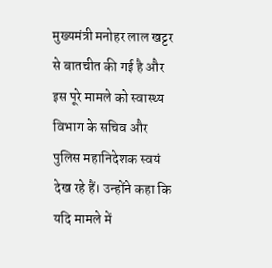मुख्यमंत्री मनोहर लाल खट्टर से बातचीत की गई है और इस पूरे मामले को स्वास्थ्य विभाग के सचिव और पुलिस महानिदेशक स्वयं देख रहे हैं। उन्होंने कहा कि यदि मामले में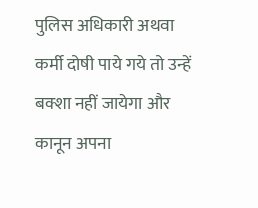पुलिस अधिकारी अथवा कर्मी दोषी पाये गये तो उन्हें बक्शा नहीं जायेगा और कानून अपना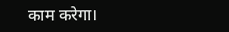काम करेगा।